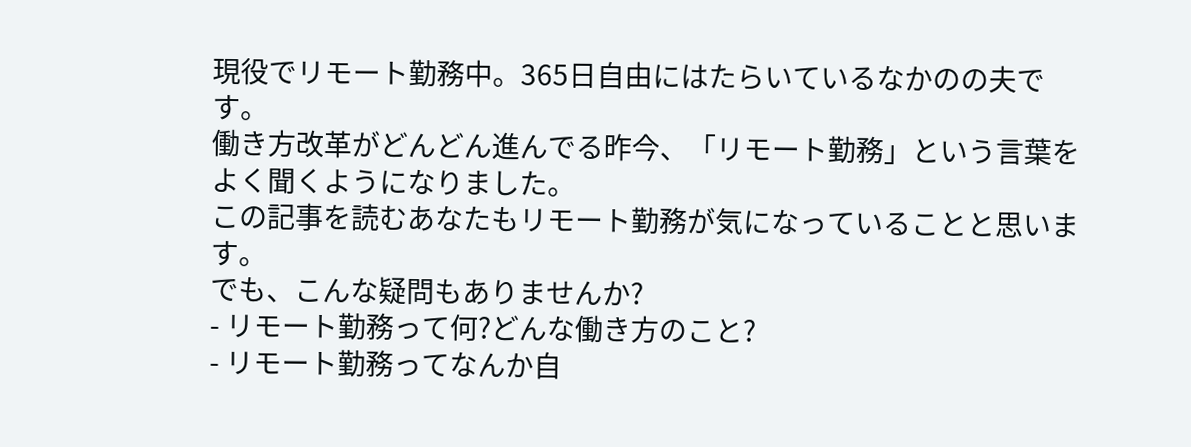現役でリモート勤務中。365日自由にはたらいているなかのの夫です。
働き方改革がどんどん進んでる昨今、「リモート勤務」という言葉をよく聞くようになりました。
この記事を読むあなたもリモート勤務が気になっていることと思います。
でも、こんな疑問もありませんか?
- リモート勤務って何?どんな働き方のこと?
- リモート勤務ってなんか自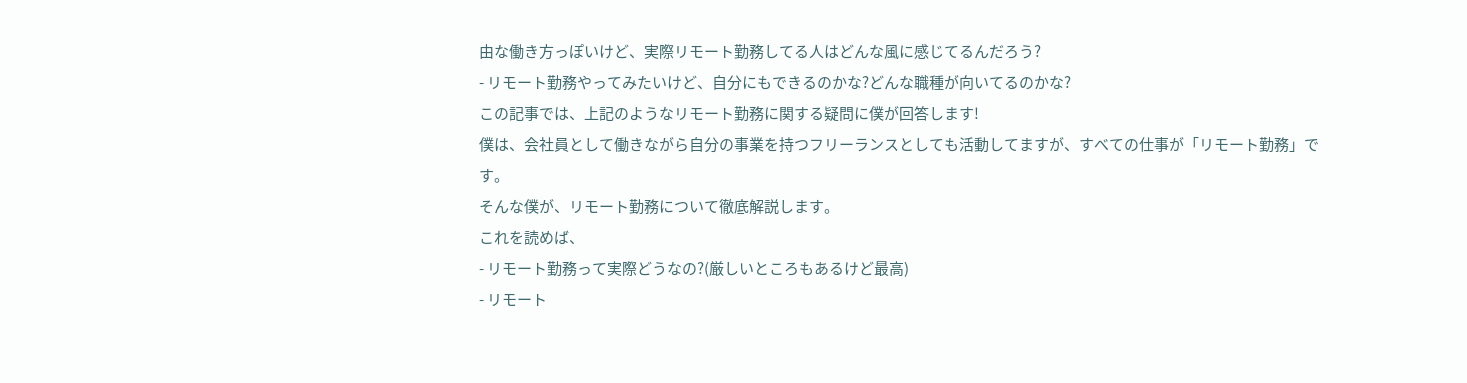由な働き方っぽいけど、実際リモート勤務してる人はどんな風に感じてるんだろう?
- リモート勤務やってみたいけど、自分にもできるのかな?どんな職種が向いてるのかな?
この記事では、上記のようなリモート勤務に関する疑問に僕が回答します!
僕は、会社員として働きながら自分の事業を持つフリーランスとしても活動してますが、すべての仕事が「リモート勤務」です。
そんな僕が、リモート勤務について徹底解説します。
これを読めば、
- リモート勤務って実際どうなの?(厳しいところもあるけど最高)
- リモート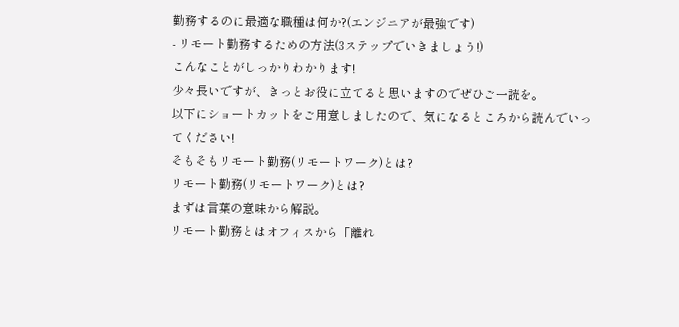勤務するのに最適な職種は何か?(エンジニアが最強です)
- リモート勤務するための方法(3ステップでいきましょう!)
こんなことがしっかりわかります!
少々長いですが、きっとお役に立てると思いますのでぜひご一読を。
以下にショートカットをご用意しましたので、気になるところから読んでいってください!
そもそもリモート勤務(リモートワーク)とは?
リモート勤務(リモートワーク)とは?
まずは言葉の意味から解説。
リモート勤務とはオフィスから「離れ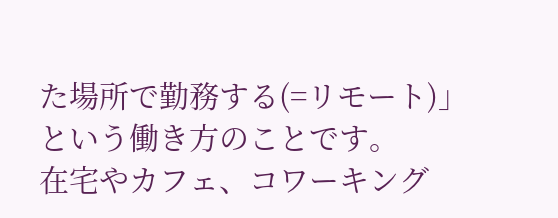た場所で勤務する(=リモート)」という働き方のことです。
在宅やカフェ、コワーキング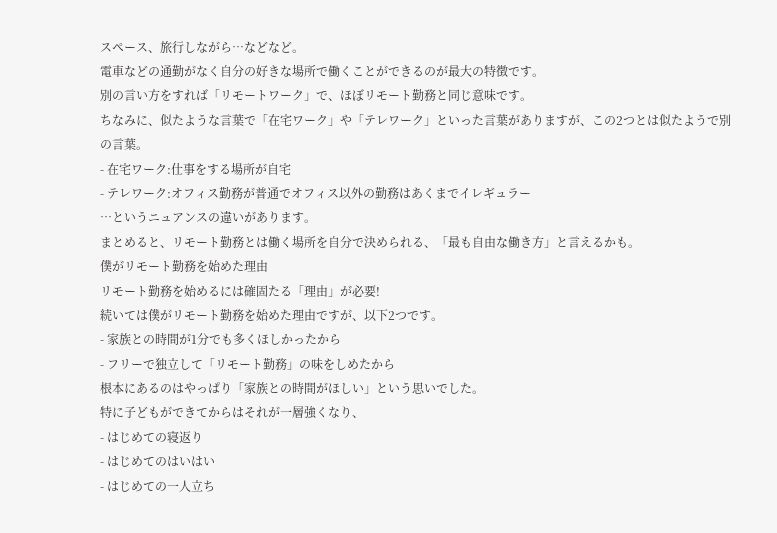スペース、旅行しながら…などなど。
電車などの通勤がなく自分の好きな場所で働くことができるのが最大の特徴です。
別の言い方をすれば「リモートワーク」で、ほぼリモート勤務と同じ意味です。
ちなみに、似たような言葉で「在宅ワーク」や「テレワーク」といった言葉がありますが、この2つとは似たようで別の言葉。
- 在宅ワーク:仕事をする場所が自宅
- テレワーク:オフィス勤務が普通でオフィス以外の勤務はあくまでイレギュラー
…というニュアンスの違いがあります。
まとめると、リモート勤務とは働く場所を自分で決められる、「最も自由な働き方」と言えるかも。
僕がリモート勤務を始めた理由
リモート勤務を始めるには確固たる「理由」が必要!
続いては僕がリモート勤務を始めた理由ですが、以下2つです。
- 家族との時間が1分でも多くほしかったから
- フリーで独立して「リモート勤務」の味をしめたから
根本にあるのはやっぱり「家族との時間がほしい」という思いでした。
特に子どもができてからはそれが一層強くなり、
- はじめての寝返り
- はじめてのはいはい
- はじめての一人立ち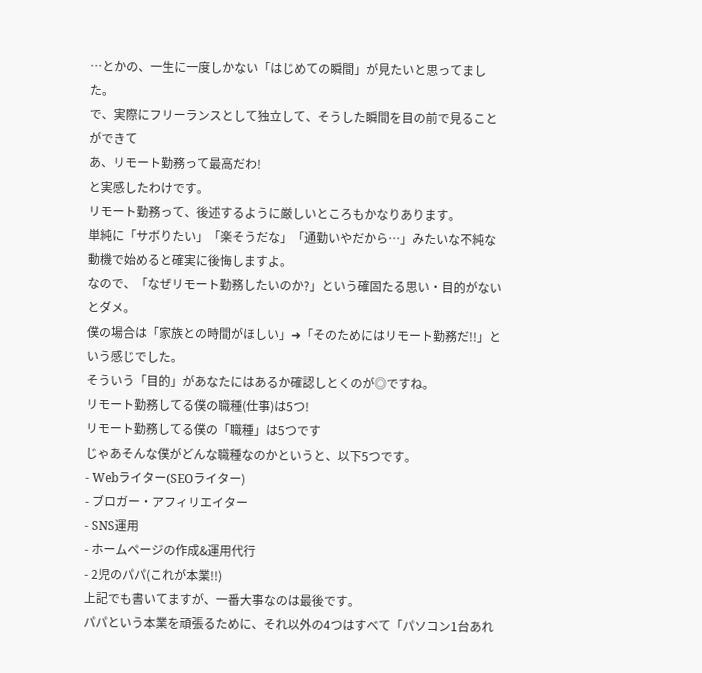…とかの、一生に一度しかない「はじめての瞬間」が見たいと思ってました。
で、実際にフリーランスとして独立して、そうした瞬間を目の前で見ることができて
あ、リモート勤務って最高だわ!
と実感したわけです。
リモート勤務って、後述するように厳しいところもかなりあります。
単純に「サボりたい」「楽そうだな」「通勤いやだから…」みたいな不純な動機で始めると確実に後悔しますよ。
なので、「なぜリモート勤務したいのか?」という確固たる思い・目的がないとダメ。
僕の場合は「家族との時間がほしい」➜「そのためにはリモート勤務だ!!」という感じでした。
そういう「目的」があなたにはあるか確認しとくのが◎ですね。
リモート勤務してる僕の職種(仕事)は5つ!
リモート勤務してる僕の「職種」は5つです
じゃあそんな僕がどんな職種なのかというと、以下5つです。
- Webライター(SEOライター)
- ブロガー・アフィリエイター
- SNS運用
- ホームページの作成&運用代行
- 2児のパパ(これが本業!!)
上記でも書いてますが、一番大事なのは最後です。
パパという本業を頑張るために、それ以外の4つはすべて「パソコン1台あれ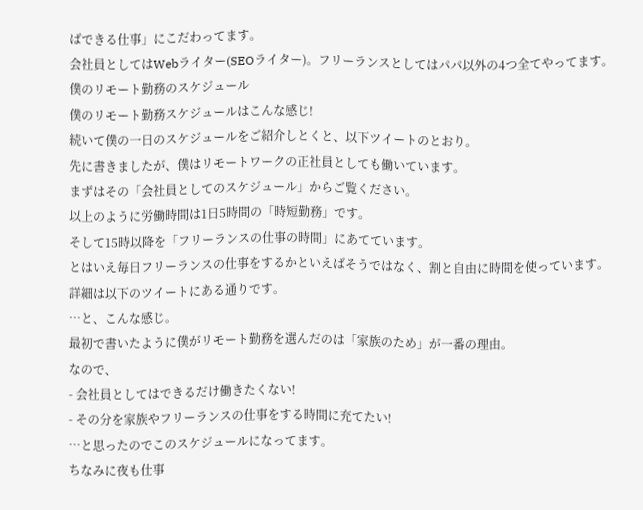ばできる仕事」にこだわってます。
会社員としてはWebライター(SEOライター)。フリーランスとしてはパパ以外の4つ全てやってます。
僕のリモート勤務のスケジュール
僕のリモート勤務スケジュールはこんな感じ!
続いて僕の一日のスケジュールをご紹介しとくと、以下ツイートのとおり。
先に書きましたが、僕はリモートワークの正社員としても働いています。
まずはその「会社員としてのスケジュール」からご覧ください。
以上のように労働時間は1日5時間の「時短勤務」です。
そして15時以降を「フリーランスの仕事の時間」にあてています。
とはいえ毎日フリーランスの仕事をするかといえばそうではなく、割と自由に時間を使っています。
詳細は以下のツイートにある通りです。
…と、こんな感じ。
最初で書いたように僕がリモート勤務を選んだのは「家族のため」が一番の理由。
なので、
- 会社員としてはできるだけ働きたくない!
- その分を家族やフリーランスの仕事をする時間に充てたい!
…と思ったのでこのスケジュールになってます。
ちなみに夜も仕事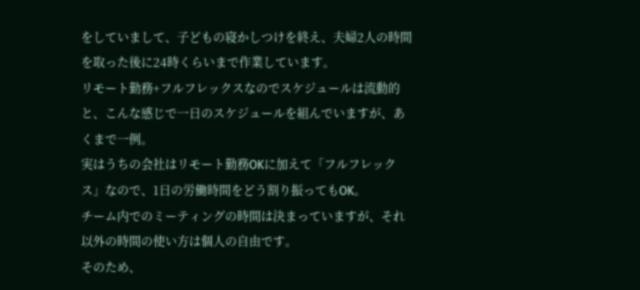をしていまして、子どもの寝かしつけを終え、夫婦2人の時間を取った後に24時くらいまで作業しています。
リモート勤務+フルフレックスなのでスケジュールは流動的
と、こんな感じで一日のスケジュールを組んでいますが、あくまで一例。
実はうちの会社はリモート勤務OKに加えて「フルフレックス」なので、1日の労働時間をどう割り振ってもOK。
チーム内でのミーティングの時間は決まっていますが、それ以外の時間の使い方は個人の自由です。
そのため、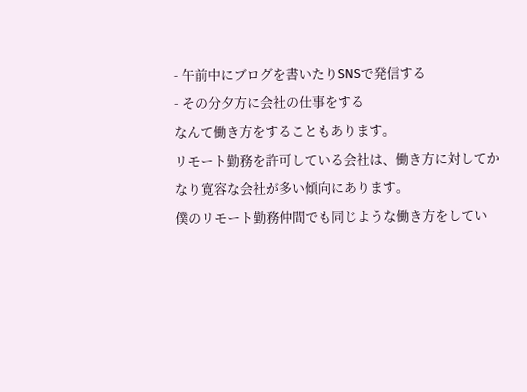- 午前中にブログを書いたりSNSで発信する
- その分夕方に会社の仕事をする
なんて働き方をすることもあります。
リモート勤務を許可している会社は、働き方に対してかなり寛容な会社が多い傾向にあります。
僕のリモート勤務仲間でも同じような働き方をしてい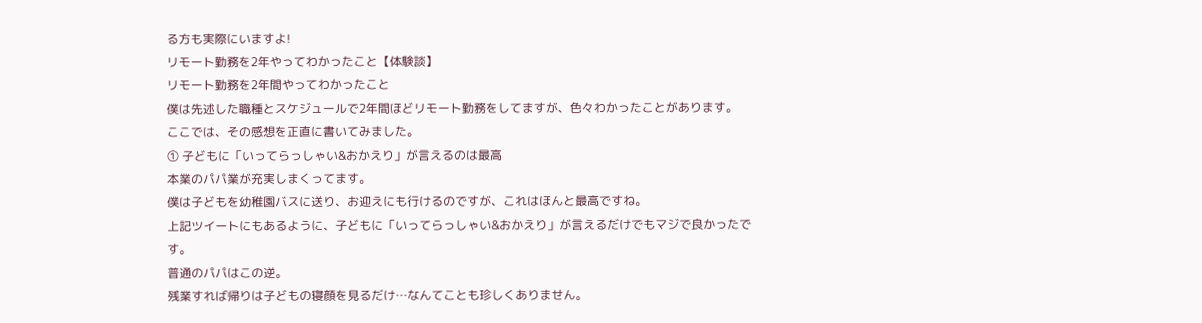る方も実際にいますよ!
リモート勤務を2年やってわかったこと【体験談】
リモート勤務を2年間やってわかったこと
僕は先述した職種とスケジュールで2年間ほどリモート勤務をしてますが、色々わかったことがあります。
ここでは、その感想を正直に書いてみました。
① 子どもに「いってらっしゃい&おかえり」が言えるのは最高
本業のパパ業が充実しまくってます。
僕は子どもを幼稚園バスに送り、お迎えにも行けるのですが、これはほんと最高ですね。
上記ツイートにもあるように、子どもに「いってらっしゃい&おかえり」が言えるだけでもマジで良かったです。
普通のパパはこの逆。
残業すれば帰りは子どもの寝顔を見るだけ…なんてことも珍しくありません。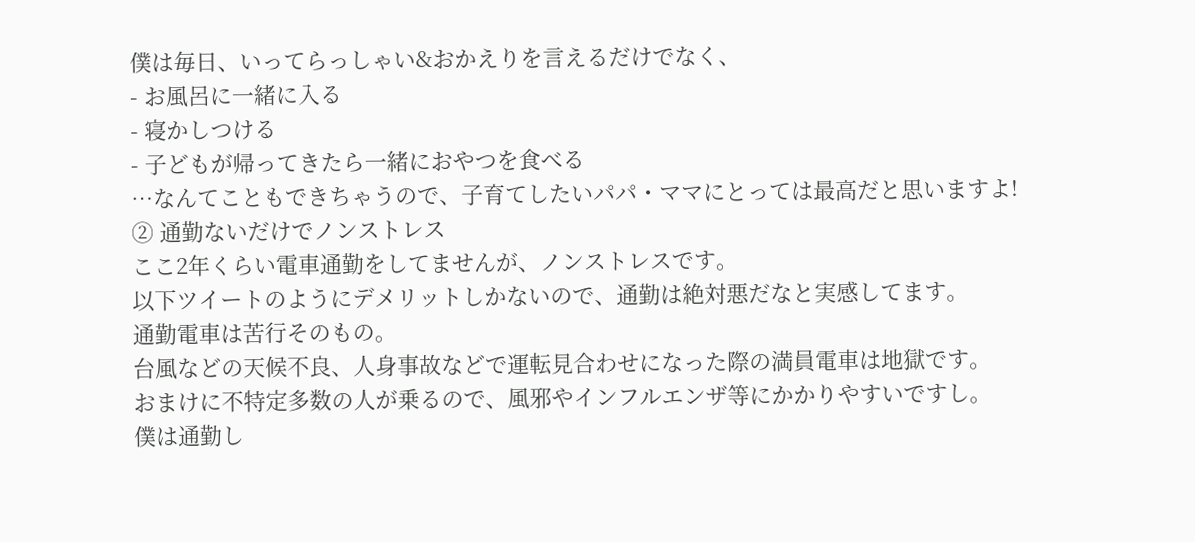僕は毎日、いってらっしゃい&おかえりを言えるだけでなく、
- お風呂に一緒に入る
- 寝かしつける
- 子どもが帰ってきたら一緒におやつを食べる
…なんてこともできちゃうので、子育てしたいパパ・ママにとっては最高だと思いますよ!
② 通勤ないだけでノンストレス
ここ2年くらい電車通勤をしてませんが、ノンストレスです。
以下ツイートのようにデメリットしかないので、通勤は絶対悪だなと実感してます。
通勤電車は苦行そのもの。
台風などの天候不良、人身事故などで運転見合わせになった際の満員電車は地獄です。
おまけに不特定多数の人が乗るので、風邪やインフルエンザ等にかかりやすいですし。
僕は通勤し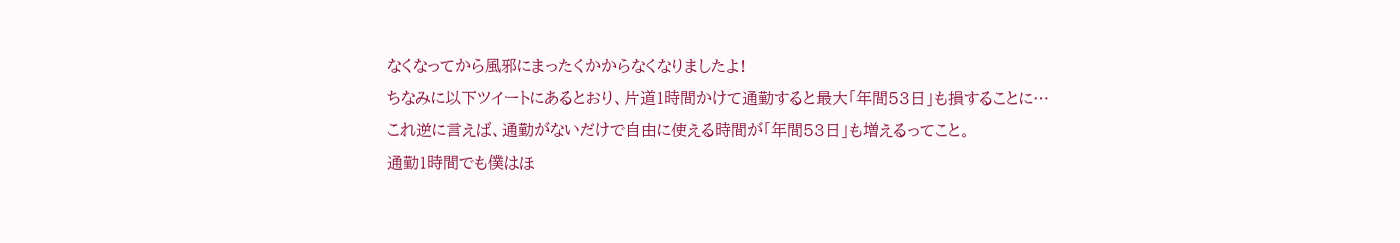なくなってから風邪にまったくかからなくなりましたよ!
ちなみに以下ツイートにあるとおり、片道1時間かけて通勤すると最大「年間53日」も損することに…
これ逆に言えば、通勤がないだけで自由に使える時間が「年間53日」も増えるってこと。
通勤1時間でも僕はほ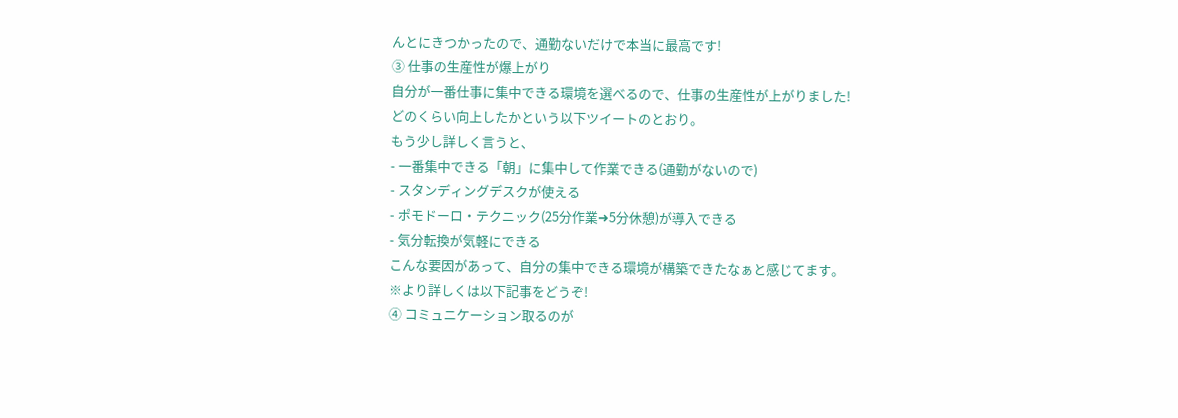んとにきつかったので、通勤ないだけで本当に最高です!
③ 仕事の生産性が爆上がり
自分が一番仕事に集中できる環境を選べるので、仕事の生産性が上がりました!
どのくらい向上したかという以下ツイートのとおり。
もう少し詳しく言うと、
- 一番集中できる「朝」に集中して作業できる(通勤がないので)
- スタンディングデスクが使える
- ポモドーロ・テクニック(25分作業➜5分休憩)が導入できる
- 気分転換が気軽にできる
こんな要因があって、自分の集中できる環境が構築できたなぁと感じてます。
※より詳しくは以下記事をどうぞ!
④ コミュニケーション取るのが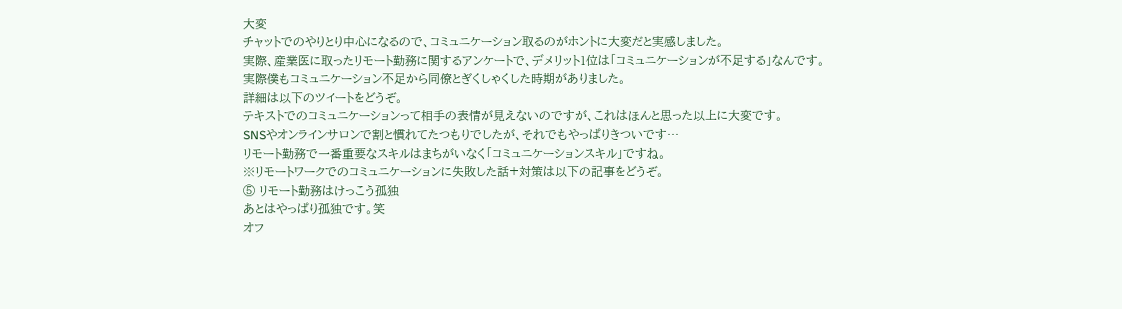大変
チャットでのやりとり中心になるので、コミュニケーション取るのがホントに大変だと実感しました。
実際、産業医に取ったリモート勤務に関するアンケートで、デメリット1位は「コミュニケーションが不足する」なんです。
実際僕もコミュニケーション不足から同僚とぎくしゃくした時期がありました。
詳細は以下のツイートをどうぞ。
テキストでのコミュニケーションって相手の表情が見えないのですが、これはほんと思った以上に大変です。
SNSやオンラインサロンで割と慣れてたつもりでしたが、それでもやっぱりきついです…
リモート勤務で一番重要なスキルはまちがいなく「コミュニケーションスキル」ですね。
※リモートワークでのコミュニケーションに失敗した話+対策は以下の記事をどうぞ。
⑤ リモート勤務はけっこう孤独
あとはやっぱり孤独です。笑
オフ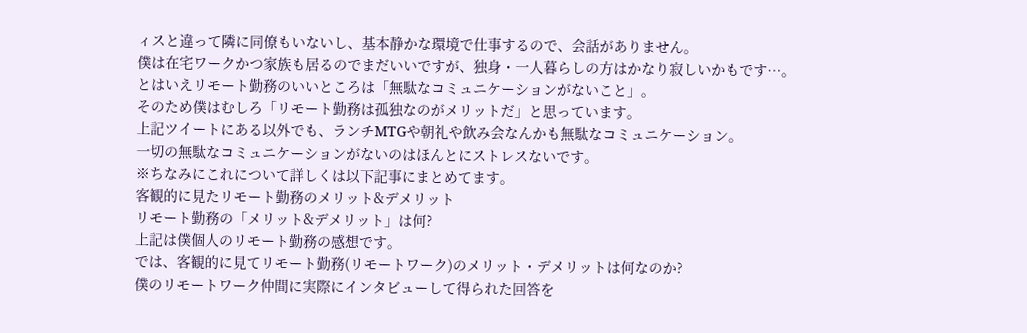ィスと違って隣に同僚もいないし、基本静かな環境で仕事するので、会話がありません。
僕は在宅ワークかつ家族も居るのでまだいいですが、独身・一人暮らしの方はかなり寂しいかもです…。
とはいえリモート勤務のいいところは「無駄なコミュニケーションがないこと」。
そのため僕はむしろ「リモート勤務は孤独なのがメリットだ」と思っています。
上記ツイートにある以外でも、ランチMTGや朝礼や飲み会なんかも無駄なコミュニケーション。
一切の無駄なコミュニケーションがないのはほんとにストレスないです。
※ちなみにこれについて詳しくは以下記事にまとめてます。
客観的に見たリモート勤務のメリット&デメリット
リモート勤務の「メリット&デメリット」は何?
上記は僕個人のリモート勤務の感想です。
では、客観的に見てリモート勤務(リモートワーク)のメリット・デメリットは何なのか?
僕のリモートワーク仲間に実際にインタビューして得られた回答を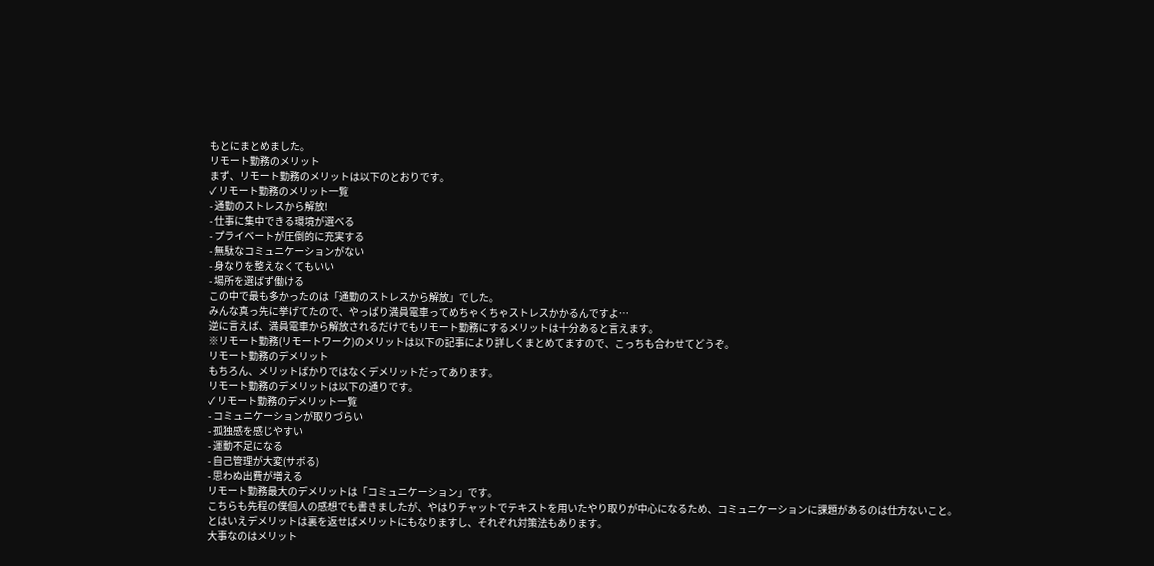もとにまとめました。
リモート勤務のメリット
まず、リモート勤務のメリットは以下のとおりです。
✓ リモート勤務のメリット一覧
- 通勤のストレスから解放!
- 仕事に集中できる環境が選べる
- プライベートが圧倒的に充実する
- 無駄なコミュニケーションがない
- 身なりを整えなくてもいい
- 場所を選ばず働ける
この中で最も多かったのは「通勤のストレスから解放」でした。
みんな真っ先に挙げてたので、やっぱり満員電車ってめちゃくちゃストレスかかるんですよ…
逆に言えば、満員電車から解放されるだけでもリモート勤務にするメリットは十分あると言えます。
※リモート勤務(リモートワーク)のメリットは以下の記事により詳しくまとめてますので、こっちも合わせてどうぞ。
リモート勤務のデメリット
もちろん、メリットばかりではなくデメリットだってあります。
リモート勤務のデメリットは以下の通りです。
✓ リモート勤務のデメリット一覧
- コミュニケーションが取りづらい
- 孤独感を感じやすい
- 運動不足になる
- 自己管理が大変(サボる)
- 思わぬ出費が増える
リモート勤務最大のデメリットは「コミュニケーション」です。
こちらも先程の僕個人の感想でも書きましたが、やはりチャットでテキストを用いたやり取りが中心になるため、コミュニケーションに課題があるのは仕方ないこと。
とはいえデメリットは裏を返せばメリットにもなりますし、それぞれ対策法もあります。
大事なのはメリット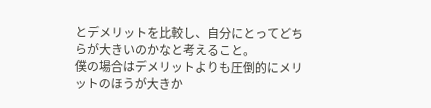とデメリットを比較し、自分にとってどちらが大きいのかなと考えること。
僕の場合はデメリットよりも圧倒的にメリットのほうが大きか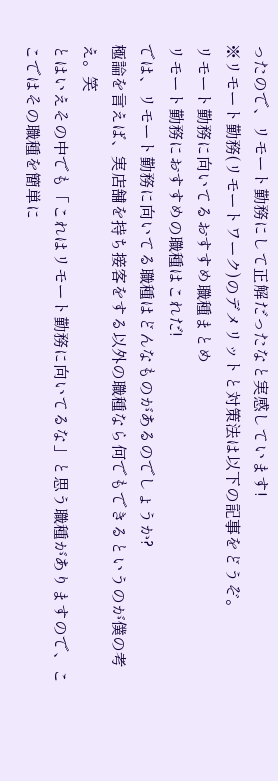ったので、リモート勤務にして正解だったなと実感しています!
※リモート勤務(リモートワーク)のデメリットと対策法は以下の記事をどうぞ。
リモート勤務に向いてるおすすめ職種まとめ
リモート勤務におすすめの職種はこれだ!
では、リモート勤務に向いてる職種はどんなものがあるのでしょうか?
極論を言えば、実店舗を持ち接客をする以外の職種なら何でもできるというのが僕の考え。笑
とはいえその中でも「これはリモート勤務に向いてるな」と思う職種がありますので、ここではその職種を簡単に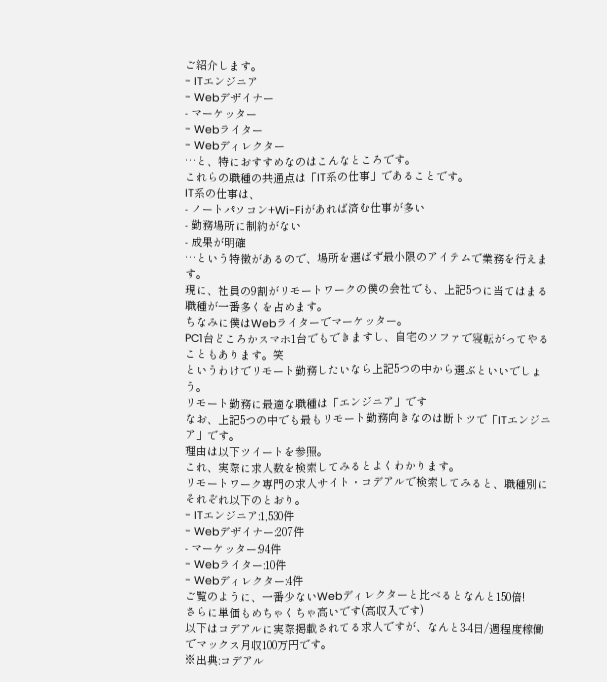ご紹介します。
- ITエンジニア
- Webデザイナー
- マーケッター
- Webライター
- Webディレクター
…と、特におすすめなのはこんなところです。
これらの職種の共通点は「IT系の仕事」であることです。
IT系の仕事は、
- ノートパソコン+Wi-Fiがあれば済む仕事が多い
- 勤務場所に制約がない
- 成果が明確
…という特徴があるので、場所を選ばず最小限のアイテムで業務を行えます。
現に、社員の9割がリモートワークの僕の会社でも、上記5つに当てはまる職種が一番多くを占めます。
ちなみに僕はWebライターでマーケッター。
PC1台どころかスマホ1台でもできますし、自宅のソファで寝転がってやることもあります。笑
というわけでリモート勤務したいなら上記5つの中から選ぶといいでしょう。
リモート勤務に最適な職種は「エンジニア」です
なお、上記5つの中でも最もリモート勤務向きなのは断トツで「ITエンジニア」です。
理由は以下ツイートを参照。
これ、実際に求人数を検索してみるとよくわかります。
リモートワーク専門の求人サイト・コデアルで検索してみると、職種別にそれぞれ以下のとおり。
- ITエンジニア:1,530件
- Webデザイナー:207件
- マーケッター:94件
- Webライター:10件
- Webディレクター:4件
ご覧のように、一番少ないWebディレクターと比べるとなんと150倍!
さらに単価もめちゃくちゃ高いです(高収入です)
以下はコデアルに実際掲載されてる求人ですが、なんと3-4日/週程度稼働でマックス月収100万円です。
※出典:コデアル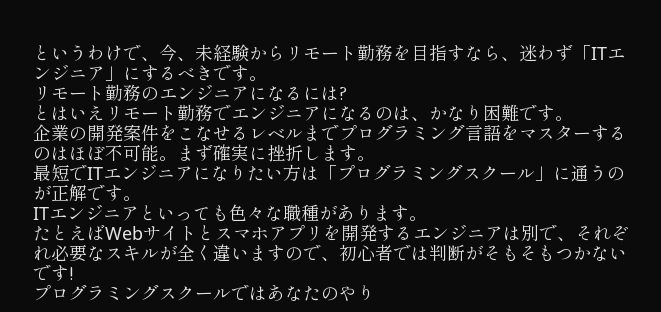というわけで、今、未経験からリモート勤務を目指すなら、迷わず「ITエンジニア」にするべきです。
リモート勤務のエンジニアになるには?
とはいえリモート勤務でエンジニアになるのは、かなり困難です。
企業の開発案件をこなせるレベルまでプログラミング言語をマスターするのはほぼ不可能。まず確実に挫折します。
最短でITエンジニアになりたい方は「プログラミングスクール」に通うのが正解です。
ITエンジニアといっても色々な職種があります。
たとえばWebサイトとスマホアプリを開発するエンジニアは別で、それぞれ必要なスキルが全く違いますので、初心者では判断がそもそもつかないです!
プログラミングスクールではあなたのやり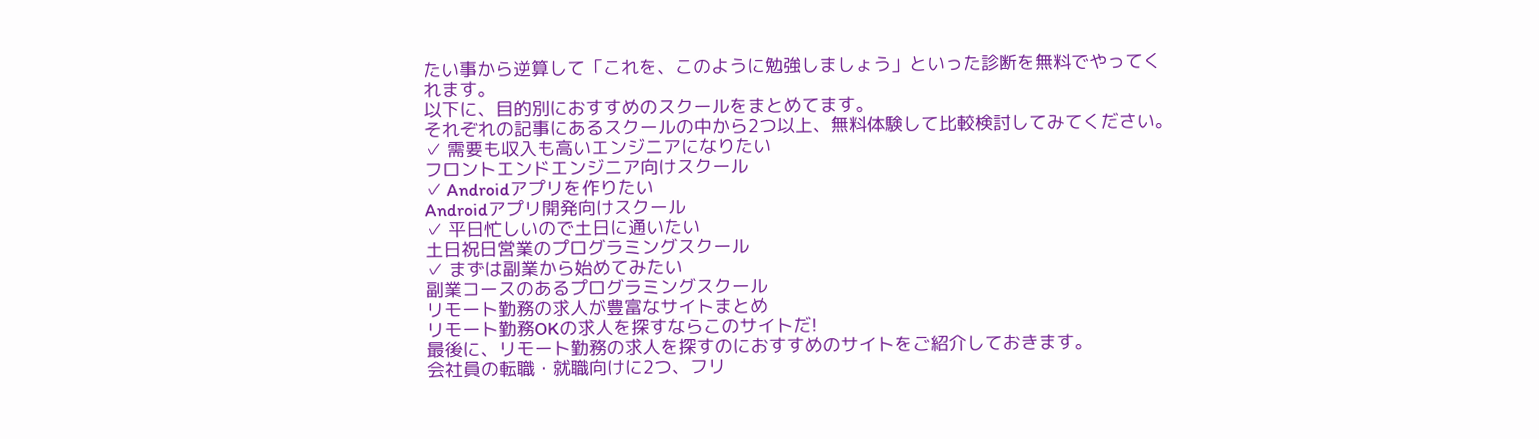たい事から逆算して「これを、このように勉強しましょう」といった診断を無料でやってくれます。
以下に、目的別におすすめのスクールをまとめてます。
それぞれの記事にあるスクールの中から2つ以上、無料体験して比較検討してみてください。
✓ 需要も収入も高いエンジニアになりたい
フロントエンドエンジニア向けスクール
✓ Androidアプリを作りたい
Androidアプリ開発向けスクール
✓ 平日忙しいので土日に通いたい
土日祝日営業のプログラミングスクール
✓ まずは副業から始めてみたい
副業コースのあるプログラミングスクール
リモート勤務の求人が豊富なサイトまとめ
リモート勤務OKの求人を探すならこのサイトだ!
最後に、リモート勤務の求人を探すのにおすすめのサイトをご紹介しておきます。
会社員の転職・就職向けに2つ、フリ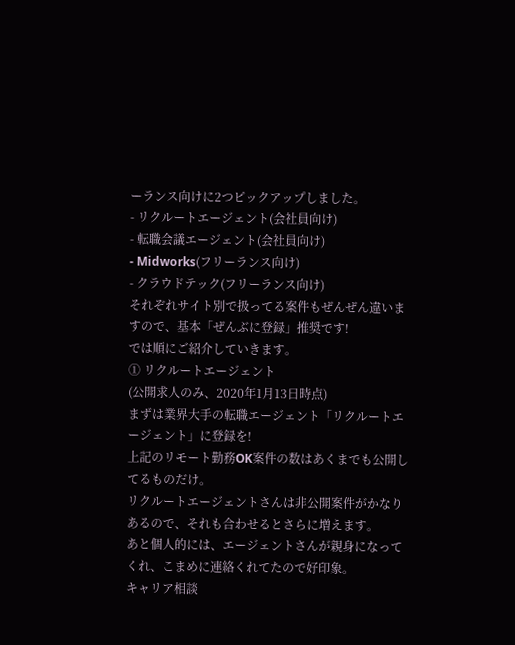ーランス向けに2つピックアップしました。
- リクルートエージェント(会社員向け)
- 転職会議エージェント(会社員向け)
- Midworks(フリーランス向け)
- クラウドテック(フリーランス向け)
それぞれサイト別で扱ってる案件もぜんぜん違いますので、基本「ぜんぶに登録」推奨です!
では順にご紹介していきます。
① リクルートエージェント
(公開求人のみ、2020年1月13日時点)
まずは業界大手の転職エージェント「リクルートエージェント」に登録を!
上記のリモート勤務OK案件の数はあくまでも公開してるものだけ。
リクルートエージェントさんは非公開案件がかなりあるので、それも合わせるとさらに増えます。
あと個人的には、エージェントさんが親身になってくれ、こまめに連絡くれてたので好印象。
キャリア相談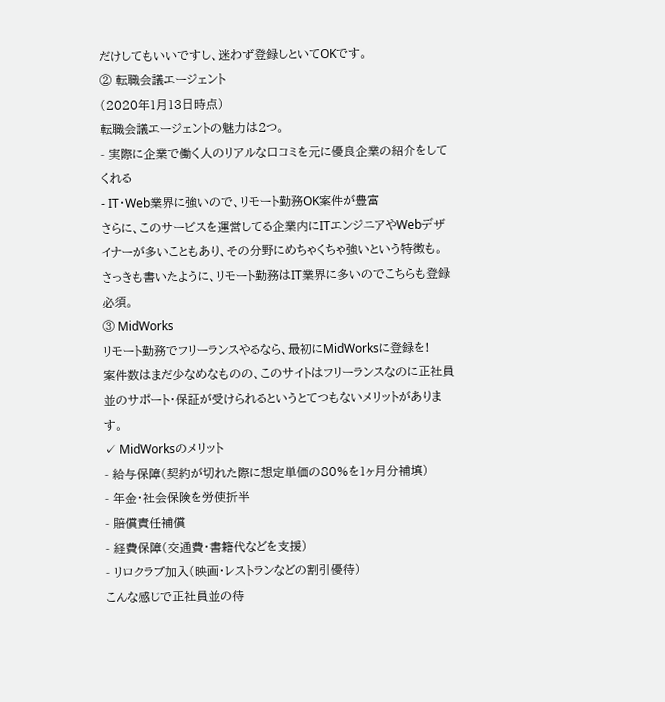だけしてもいいですし、迷わず登録しといてOKです。
② 転職会議エージェント
(2020年1月13日時点)
転職会議エージェントの魅力は2つ。
- 実際に企業で働く人のリアルな口コミを元に優良企業の紹介をしてくれる
- IT・Web業界に強いので、リモート勤務OK案件が豊富
さらに、このサービスを運営してる企業内にITエンジニアやWebデザイナーが多いこともあり、その分野にめちゃくちゃ強いという特徴も。
さっきも書いたように、リモート勤務はIT業界に多いのでこちらも登録必須。
③ MidWorks
リモート勤務でフリーランスやるなら、最初にMidWorksに登録を!
案件数はまだ少なめなものの、このサイトはフリーランスなのに正社員並のサポート・保証が受けられるというとてつもないメリットがあります。
✓ MidWorksのメリット
- 給与保障(契約が切れた際に想定単価の80%を1ヶ月分補填)
- 年金・社会保険を労使折半
- 賠償責任補償
- 経費保障(交通費・書籍代などを支援)
- リロクラブ加入(映画・レストランなどの割引優待)
こんな感じで正社員並の待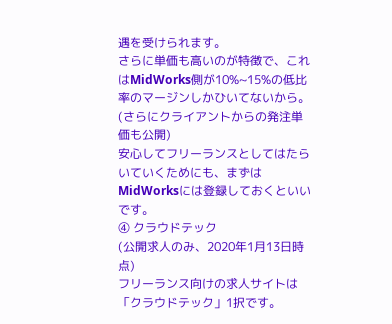遇を受けられます。
さらに単価も高いのが特徴で、これはMidWorks側が10%~15%の低比率のマージンしかひいてないから。(さらにクライアントからの発注単価も公開)
安心してフリーランスとしてはたらいていくためにも、まずはMidWorksには登録しておくといいです。
④ クラウドテック
(公開求人のみ、2020年1月13日時点)
フリーランス向けの求人サイトは「クラウドテック」1択です。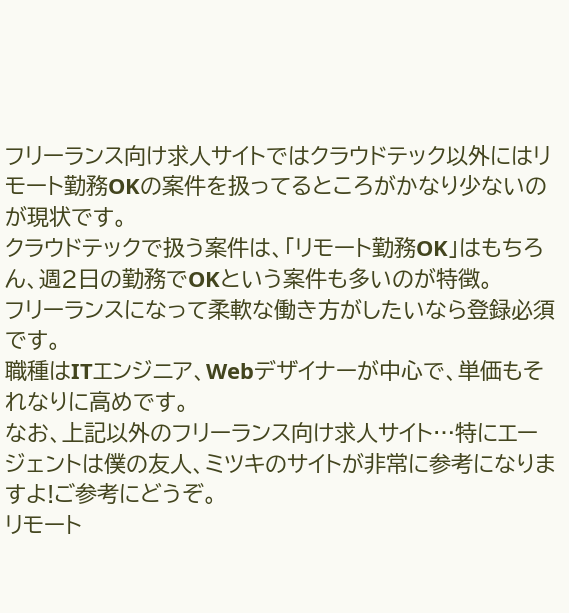フリーランス向け求人サイトではクラウドテック以外にはリモート勤務OKの案件を扱ってるところがかなり少ないのが現状です。
クラウドテックで扱う案件は、「リモート勤務OK」はもちろん、週2日の勤務でOKという案件も多いのが特徴。
フリーランスになって柔軟な働き方がしたいなら登録必須です。
職種はITエンジニア、Webデザイナーが中心で、単価もそれなりに高めです。
なお、上記以外のフリーランス向け求人サイト…特にエージェントは僕の友人、ミツキのサイトが非常に参考になりますよ!ご参考にどうぞ。
リモート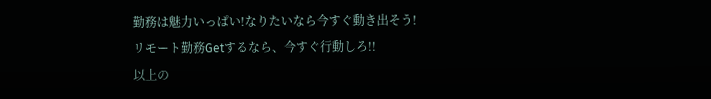勤務は魅力いっぱい!なりたいなら今すぐ動き出そう!
リモート勤務Getするなら、今すぐ行動しろ!!
以上の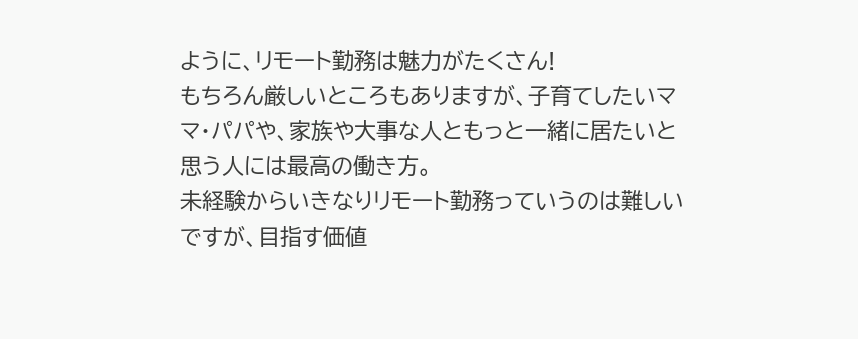ように、リモート勤務は魅力がたくさん!
もちろん厳しいところもありますが、子育てしたいママ・パパや、家族や大事な人ともっと一緒に居たいと思う人には最高の働き方。
未経験からいきなりリモート勤務っていうのは難しいですが、目指す価値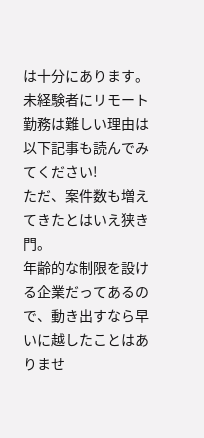は十分にあります。
未経験者にリモート勤務は難しい理由は以下記事も読んでみてください!
ただ、案件数も増えてきたとはいえ狭き門。
年齢的な制限を設ける企業だってあるので、動き出すなら早いに越したことはありませ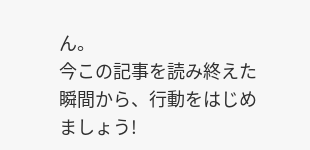ん。
今この記事を読み終えた瞬間から、行動をはじめましょう!